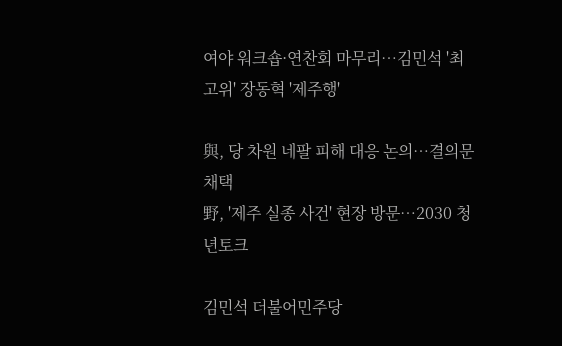여야 워크숍·연찬회 마무리…김민석 '최고위' 장동혁 '제주행'

與, 당 차원 네팔 피해 대응 논의…결의문 채택
野, '제주 실종 사건' 현장 방문…2030 청년토크

김민석 더불어민주당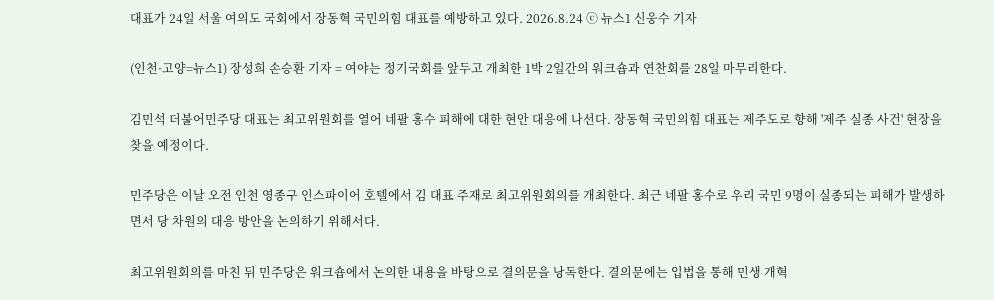대표가 24일 서울 여의도 국회에서 장동혁 국민의힘 대표를 예방하고 있다. 2026.8.24 ⓒ 뉴스1 신웅수 기자

(인천·고양=뉴스1) 장성희 손승환 기자 = 여야는 정기국회를 앞두고 개최한 1박 2일간의 워크숍과 연찬회를 28일 마무리한다.

김민석 더불어민주당 대표는 최고위원회를 열어 네팔 홍수 피해에 대한 현안 대응에 나선다. 장동혁 국민의힘 대표는 제주도로 향해 '제주 실종 사건' 현장을 찾을 예정이다.

민주당은 이날 오전 인천 영종구 인스파이어 호텔에서 김 대표 주재로 최고위원회의를 개최한다. 최근 네팔 홍수로 우리 국민 9명이 실종되는 피해가 발생하면서 당 차원의 대응 방안을 논의하기 위해서다.

최고위원회의를 마친 뒤 민주당은 워크숍에서 논의한 내용을 바탕으로 결의문을 낭독한다. 결의문에는 입법을 통해 민생 개혁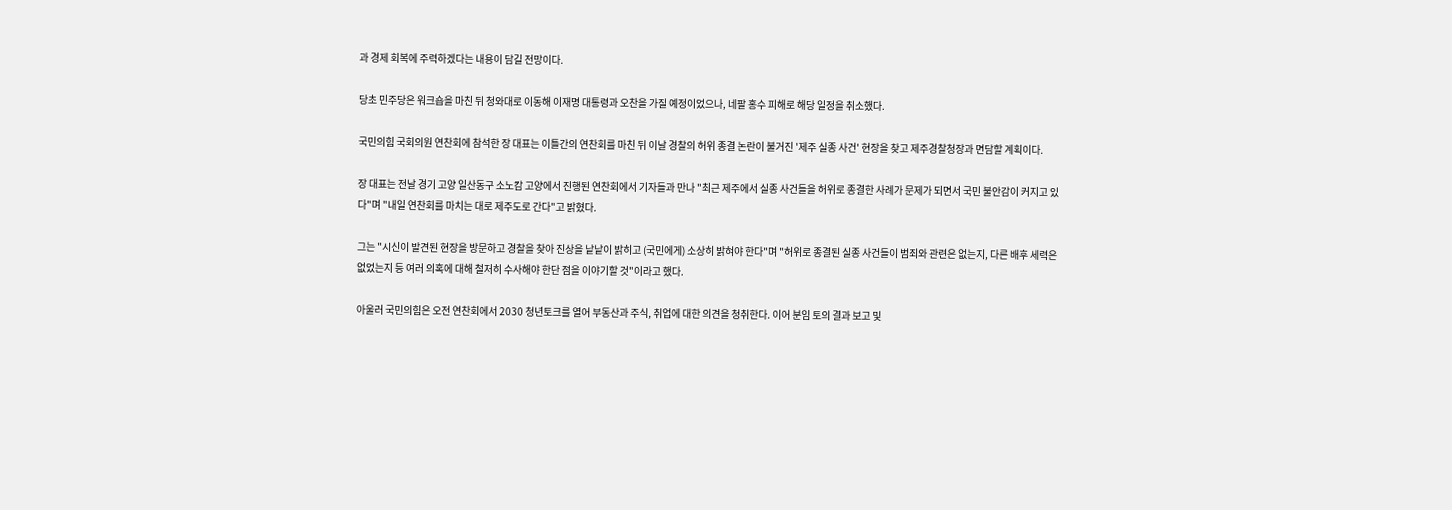과 경제 회복에 주력하겠다는 내용이 담길 전망이다.

당초 민주당은 워크숍을 마친 뒤 청와대로 이동해 이재명 대통령과 오찬을 가질 예정이었으나, 네팔 홍수 피해로 해당 일정을 취소했다.

국민의힘 국회의원 연찬회에 참석한 장 대표는 이틀간의 연찬회를 마친 뒤 이날 경찰의 허위 종결 논란이 불거진 '제주 실종 사건' 현장을 찾고 제주경찰청장과 면담할 계획이다.

장 대표는 전날 경기 고양 일산동구 소노캄 고양에서 진행된 연찬회에서 기자들과 만나 "최근 제주에서 실종 사건들을 허위로 종결한 사례가 문제가 되면서 국민 불안감이 커지고 있다"며 "내일 연찬회를 마치는 대로 제주도로 간다"고 밝혔다.

그는 "시신이 발견된 현장을 방문하고 경찰을 찾아 진상을 낱낱이 밝히고 (국민에게) 소상히 밝혀야 한다"며 "허위로 종결된 실종 사건들이 범죄와 관련은 없는지, 다른 배후 세력은 없었는지 등 여러 의혹에 대해 철저히 수사해야 한단 점을 이야기할 것"이라고 했다.

아울러 국민의힘은 오전 연찬회에서 2030 청년토크를 열어 부동산과 주식, 취업에 대한 의견을 청취한다. 이어 분임 토의 결과 보고 및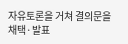자유토론을 거쳐 결의문을 채택·발표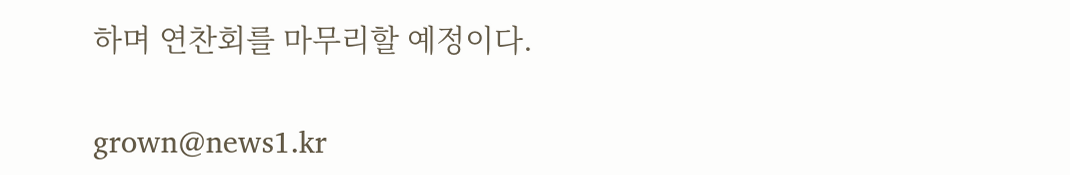하며 연찬회를 마무리할 예정이다.

grown@news1.kr